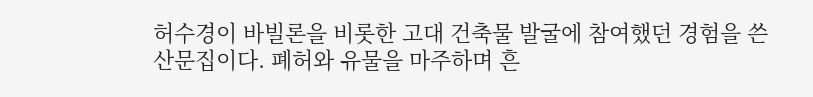허수경이 바빌론을 비롯한 고대 건축물 발굴에 참여했던 경험을 쓴 산문집이다. 폐허와 유물을 마주하며 흔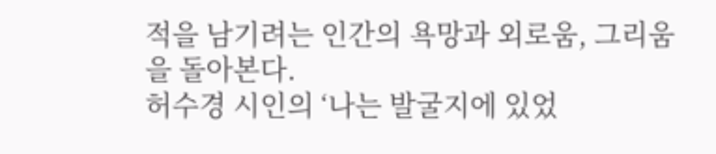적을 남기려는 인간의 욕망과 외로움, 그리움을 돌아본다.
허수경 시인의 ‘나는 발굴지에 있었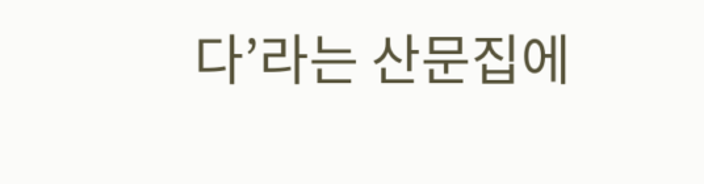다’라는 산문집에